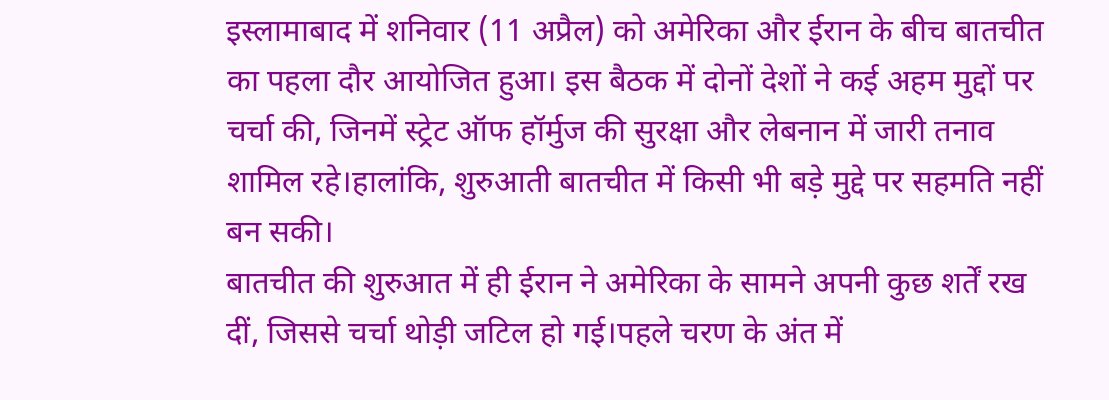इस्लामाबाद में शनिवार (11 अप्रैल) को अमेरिका और ईरान के बीच बातचीत का पहला दौर आयोजित हुआ। इस बैठक में दोनों देशों ने कई अहम मुद्दों पर चर्चा की, जिनमें स्ट्रेट ऑफ हॉर्मुज की सुरक्षा और लेबनान में जारी तनाव शामिल रहे।हालांकि, शुरुआती बातचीत में किसी भी बड़े मुद्दे पर सहमति नहीं बन सकी।
बातचीत की शुरुआत में ही ईरान ने अमेरिका के सामने अपनी कुछ शर्तें रख दीं, जिससे चर्चा थोड़ी जटिल हो गई।पहले चरण के अंत में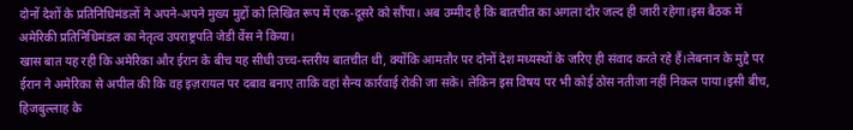दोनों देशों के प्रतिनिधिमंडलों ने अपने-अपने मुख्य मुद्दों को लिखित रूप में एक-दूसरे को सौंपा। अब उम्मीद है कि बातचीत का अगला दौर जल्द ही जारी रहेगा।इस बैठक में अमेरिकी प्रतिनिधिमंडल का नेतृत्व उपराष्ट्रपति जेडी वेंस ने किया।
खास बात यह रही कि अमेरिका और ईरान के बीच यह सीधी उच्च-स्तरीय बातचीत थी, क्योंकि आमतौर पर दोनों देश मध्यस्थों के जरिए ही संवाद करते रहे हैं।लेबनान के मुद्दे पर ईरान ने अमेरिका से अपील की कि वह इज़रायल पर दबाव बनाए ताकि वहां सैन्य कार्रवाई रोकी जा सके। लेकिन इस विषय पर भी कोई ठोस नतीजा नहीं निकल पाया।इसी बीच, हिजबुल्लाह के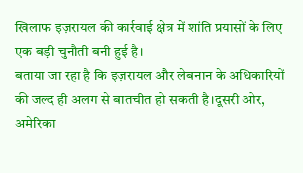खिलाफ इज़रायल की कार्रवाई क्षेत्र में शांति प्रयासों के लिए एक बड़ी चुनौती बनी हुई है।
बताया जा रहा है कि इज़रायल और लेबनान के अधिकारियों की जल्द ही अलग से बातचीत हो सकती है।दूसरी ओर, अमेरिका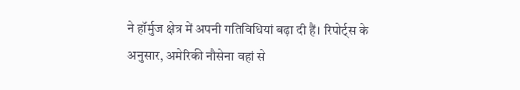ने हॉर्मुज क्षेत्र में अपनी गतिविधियां बढ़ा दी हैं। रिपोर्ट्स के अनुसार, अमेरिकी नौसेना वहां से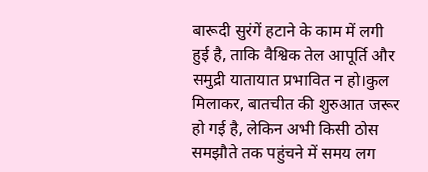बारूदी सुरंगें हटाने के काम में लगी हुई है, ताकि वैश्विक तेल आपूर्ति और समुद्री यातायात प्रभावित न हो।कुल मिलाकर, बातचीत की शुरुआत जरूर हो गई है, लेकिन अभी किसी ठोस समझौते तक पहुंचने में समय लग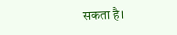सकता है।